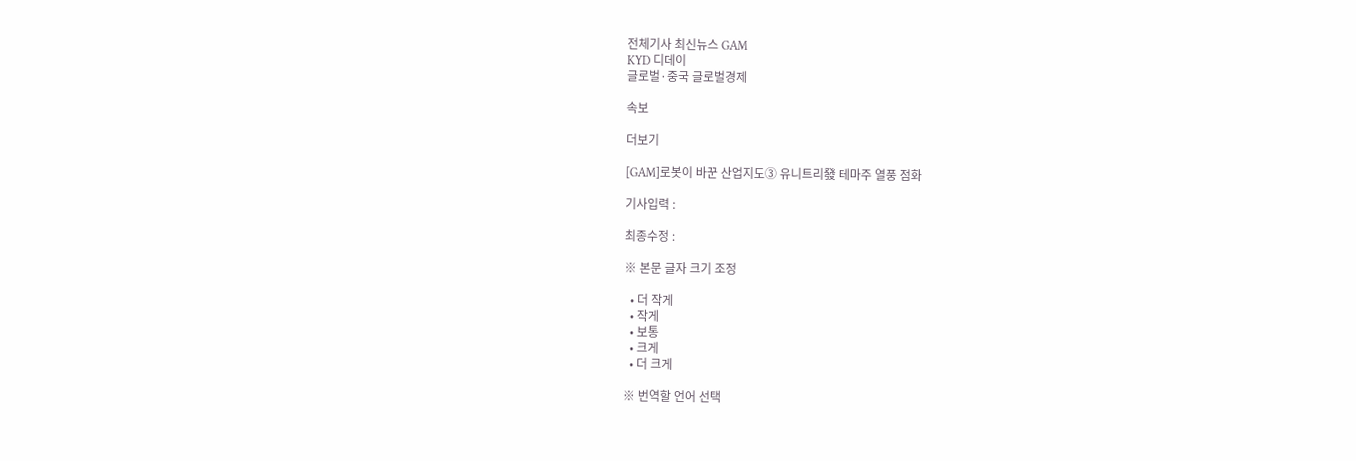전체기사 최신뉴스 GAM
KYD 디데이
글로벌·중국 글로벌경제

속보

더보기

[GAM]로봇이 바꾼 산업지도③ 유니트리發 테마주 열풍 점화

기사입력 :

최종수정 :

※ 본문 글자 크기 조정

  • 더 작게
  • 작게
  • 보통
  • 크게
  • 더 크게

※ 번역할 언어 선택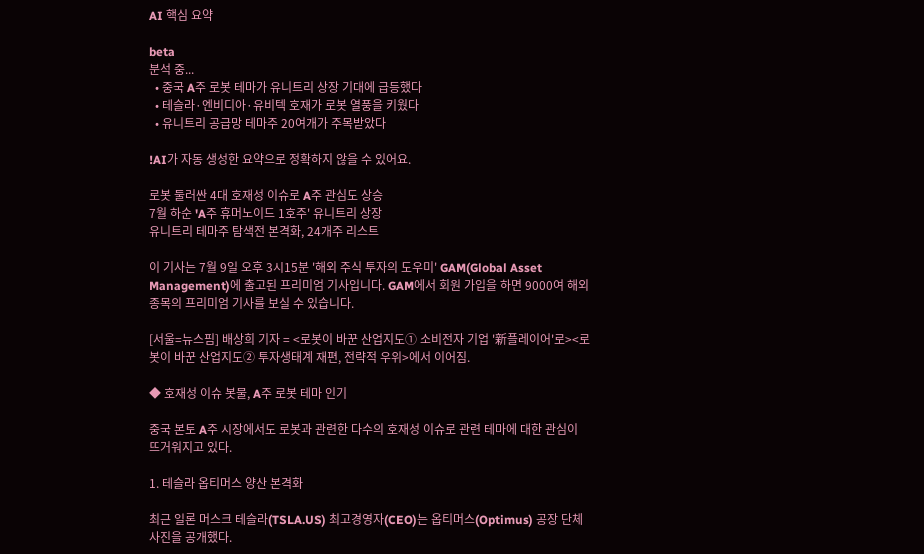AI 핵심 요약

beta
분석 중...
  • 중국 A주 로봇 테마가 유니트리 상장 기대에 급등했다
  • 테슬라·엔비디아·유비텍 호재가 로봇 열풍을 키웠다
  • 유니트리 공급망 테마주 20여개가 주목받았다

!AI가 자동 생성한 요약으로 정확하지 않을 수 있어요.

로봇 둘러싼 4대 호재성 이슈로 A주 관심도 상승
7월 하순 'A주 휴머노이드 1호주' 유니트리 상장
유니트리 테마주 탐색전 본격화, 24개주 리스트

이 기사는 7월 9일 오후 3시15분 '해외 주식 투자의 도우미' GAM(Global Asset Management)에 출고된 프리미엄 기사입니다. GAM에서 회원 가입을 하면 9000여 해외 종목의 프리미엄 기사를 보실 수 있습니다.

[서울=뉴스핌] 배상희 기자 = <로봇이 바꾼 산업지도① 소비전자 기업 '新플레이어'로><로봇이 바꾼 산업지도② 투자생태계 재편, 전략적 우위>에서 이어짐.

◆ 호재성 이슈 봇물, A주 로봇 테마 인기

중국 본토 A주 시장에서도 로봇과 관련한 다수의 호재성 이슈로 관련 테마에 대한 관심이 뜨거워지고 있다.

1. 테슬라 옵티머스 양산 본격화

최근 일론 머스크 테슬라(TSLA.US) 최고경영자(CEO)는 옵티머스(Optimus) 공장 단체사진을 공개했다.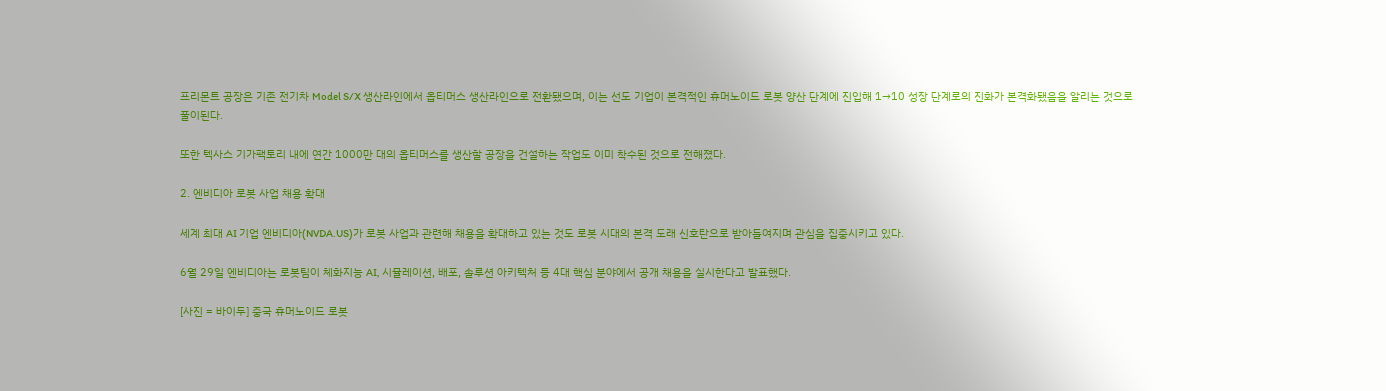프리몬트 공장은 기존 전기차 Model S/X 생산라인에서 옵티머스 생산라인으로 전환됐으며, 이는 선도 기업이 본격적인 휴머노이드 로봇 양산 단계에 진입해 1→10 성장 단계로의 진화가 본격화됐음을 알리는 것으로 풀이된다.

또한 텍사스 기가팩토리 내에 연간 1000만 대의 옵티머스를 생산할 공장을 건설하는 작업도 이미 착수된 것으로 전해졌다.

2. 엔비디아 로봇 사업 채용 확대

세계 최대 AI 기업 엔비디아(NVDA.US)가 로봇 사업과 관련해 채용을 확대하고 있는 것도 로봇 시대의 본격 도래 신호탄으로 받아들여지며 관심을 집중시키고 있다.

6월 29일 엔비디아는 로봇팀이 체화지능 AI, 시뮬레이션, 배포, 솔루션 아키텍처 등 4대 핵심 분야에서 공개 채용을 실시한다고 발표했다.

[사진 = 바이두] 중국 휴머노이드 로봇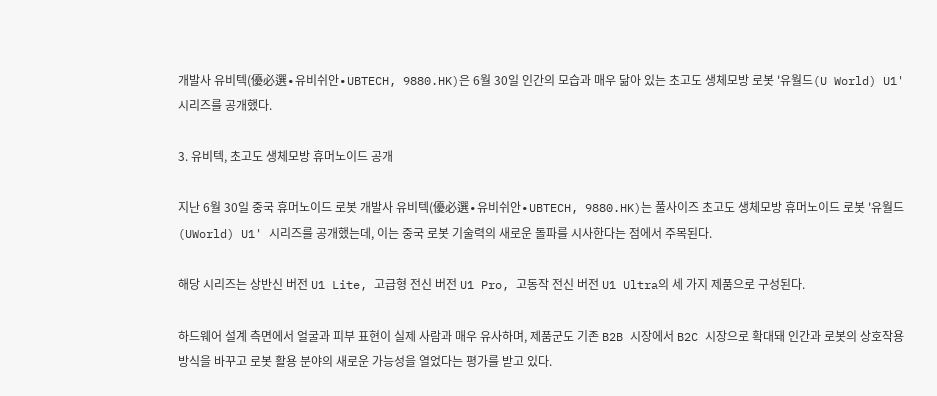개발사 유비텍(優必選∙유비쉬안∙UBTECH, 9880.HK)은 6월 30일 인간의 모습과 매우 닮아 있는 초고도 생체모방 로봇 '유월드(U World) U1' 시리즈를 공개했다.

3. 유비텍, 초고도 생체모방 휴머노이드 공개

지난 6월 30일 중국 휴머노이드 로봇 개발사 유비텍(優必選∙유비쉬안∙UBTECH, 9880.HK)는 풀사이즈 초고도 생체모방 휴머노이드 로봇 '유월드(UWorld) U1' 시리즈를 공개했는데, 이는 중국 로봇 기술력의 새로운 돌파를 시사한다는 점에서 주목된다.

해당 시리즈는 상반신 버전 U1 Lite, 고급형 전신 버전 U1 Pro, 고동작 전신 버전 U1 Ultra의 세 가지 제품으로 구성된다.

하드웨어 설계 측면에서 얼굴과 피부 표현이 실제 사람과 매우 유사하며, 제품군도 기존 B2B 시장에서 B2C 시장으로 확대돼 인간과 로봇의 상호작용 방식을 바꾸고 로봇 활용 분야의 새로운 가능성을 열었다는 평가를 받고 있다.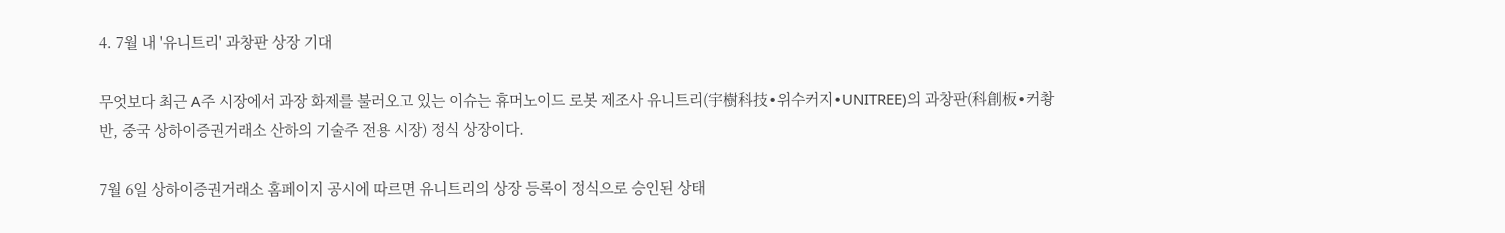4. 7월 내 '유니트리' 과창판 상장 기대

무엇보다 최근 A주 시장에서 과장 화제를 불러오고 있는 이슈는 휴머노이드 로봇 제조사 유니트리(宇樹科技∙위수커지∙UNITREE)의 과창판(科創板∙커촹반, 중국 상하이증권거래소 산하의 기술주 전용 시장) 정식 상장이다.

7월 6일 상하이증권거래소 홈페이지 공시에 따르면 유니트리의 상장 등록이 정식으로 승인된 상태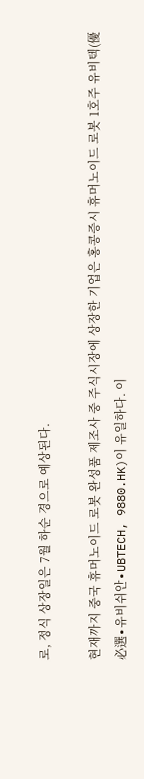로, 정식 상장일은 7월 하순 경으로 예상된다.

현재까지 중국 휴머노이드 로봇 완성품 제조사 중 주식시장에 상장한 기업은 홍콩증시 휴머노이드 로봇 1호주 유비텍(優必選∙유비쉬안∙UBTECH, 9880.HK)이 유일하다. 이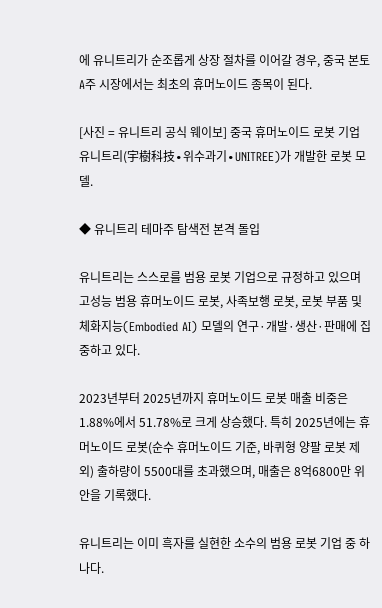에 유니트리가 순조롭게 상장 절차를 이어갈 경우, 중국 본토 A주 시장에서는 최초의 휴머노이드 종목이 된다.

[사진 = 유니트리 공식 웨이보] 중국 휴머노이드 로봇 기업 유니트리(宇樹科技∙위수과기∙UNITREE)가 개발한 로봇 모델.

◆ 유니트리 테마주 탐색전 본격 돌입

유니트리는 스스로를 범용 로봇 기업으로 규정하고 있으며 고성능 범용 휴머노이드 로봇, 사족보행 로봇, 로봇 부품 및 체화지능(Embodied AI) 모델의 연구·개발·생산·판매에 집중하고 있다.

2023년부터 2025년까지 휴머노이드 로봇 매출 비중은 1.88%에서 51.78%로 크게 상승했다. 특히 2025년에는 휴머노이드 로봇(순수 휴머노이드 기준, 바퀴형 양팔 로봇 제외) 출하량이 5500대를 초과했으며, 매출은 8억6800만 위안을 기록했다.

유니트리는 이미 흑자를 실현한 소수의 범용 로봇 기업 중 하나다.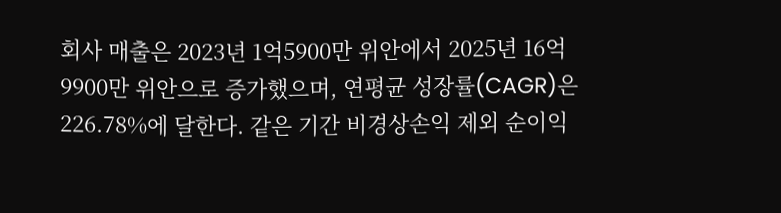회사 매출은 2023년 1억5900만 위안에서 2025년 16억9900만 위안으로 증가했으며, 연평균 성장률(CAGR)은 226.78%에 달한다. 같은 기간 비경상손익 제외 순이익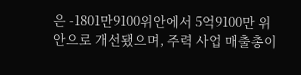은 -1801만9100위안에서 5억9100만 위안으로 개선됐으며, 주력 사업 매출총이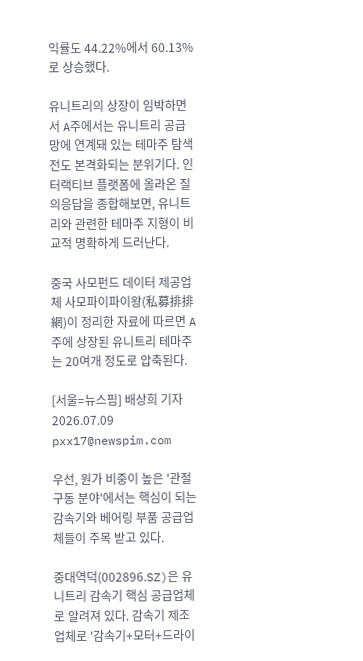익률도 44.22%에서 60.13%로 상승했다.

유니트리의 상장이 임박하면서 A주에서는 유니트리 공급망에 연계돼 있는 테마주 탐색전도 본격화되는 분위기다. 인터랙티브 플랫폼에 올라온 질의응답을 종합해보면, 유니트리와 관련한 테마주 지형이 비교적 명확하게 드러난다.

중국 사모펀드 데이터 제공업체 사모파이파이왕(私募排排網)이 정리한 자료에 따르면 A주에 상장된 유니트리 테마주는 20여개 정도로 압축된다.

[서울=뉴스핌] 배상희 기자 2026.07.09 pxx17@newspim.com

우선, 원가 비중이 높은 '관절 구동 분야'에서는 핵심이 되는 감속기와 베어링 부품 공급업체들이 주목 받고 있다.

중대역덕(002896.SZ)은 유니트리 감속기 핵심 공급업체로 알려져 있다. 감속기 제조업체로 '감속기+모터+드라이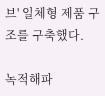브' 일체형 제품 구조를 구축했다.

녹적해파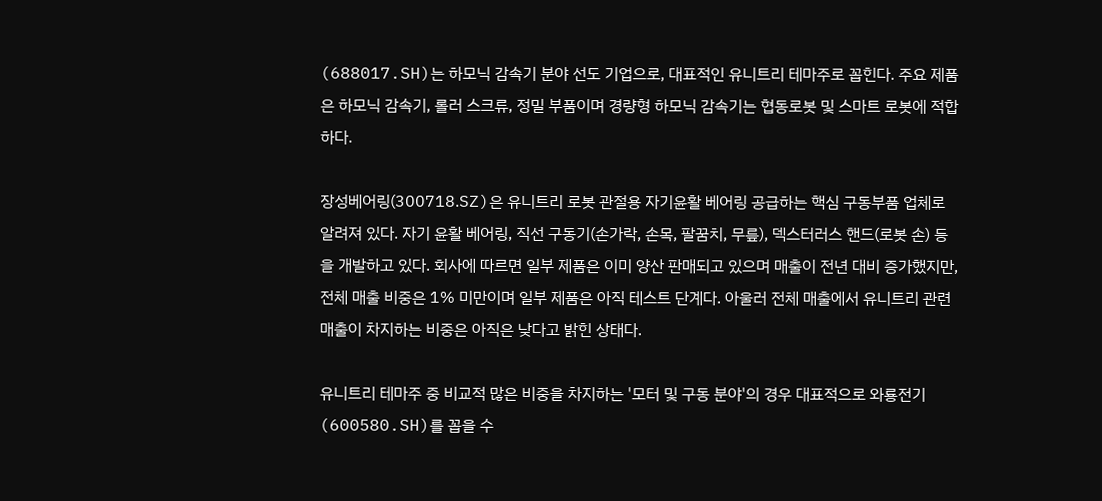(688017.SH)는 하모닉 감속기 분야 선도 기업으로, 대표적인 유니트리 테마주로 꼽힌다. 주요 제품은 하모닉 감속기, 롤러 스크류, 정밀 부품이며 경량형 하모닉 감속기는 협동로봇 및 스마트 로봇에 적합하다.

장성베어링(300718.SZ)은 유니트리 로봇 관절용 자기윤활 베어링 공급하는 핵심 구동부품 업체로 알려져 있다. 자기 윤활 베어링, 직선 구동기(손가락, 손목, 팔꿈치, 무릎), 덱스터러스 핸드(로봇 손) 등을 개발하고 있다. 회사에 따르면 일부 제품은 이미 양산 판매되고 있으며 매출이 전년 대비 증가했지만, 전체 매출 비중은 1% 미만이며 일부 제품은 아직 테스트 단계다. 아울러 전체 매출에서 유니트리 관련 매출이 차지하는 비중은 아직은 낮다고 밝힌 상태다.

유니트리 테마주 중 비교적 많은 비중을 차지하는 '모터 및 구동 분야'의 경우 대표적으로 와룡전기(600580.SH)를 꼽을 수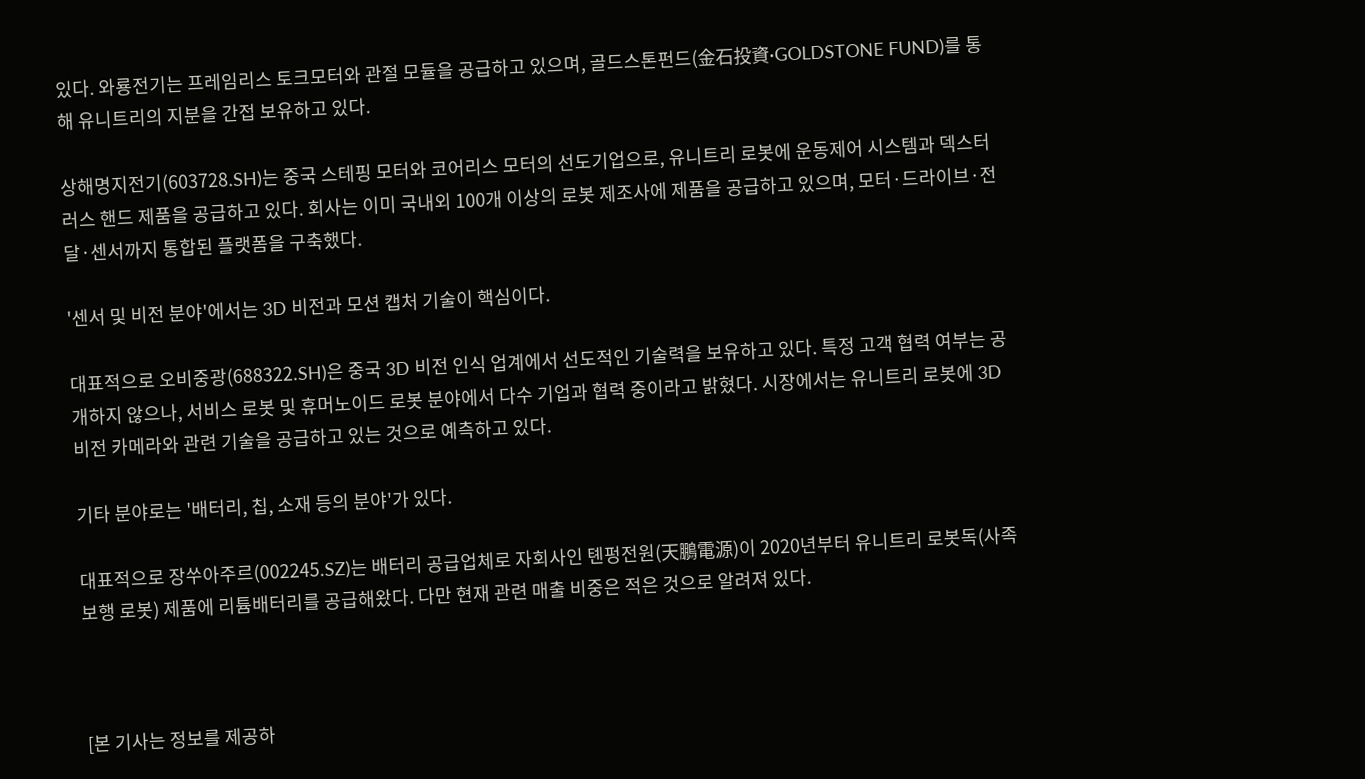있다. 와룡전기는 프레임리스 토크모터와 관절 모듈을 공급하고 있으며, 골드스톤펀드(金石投資∙GOLDSTONE FUND)를 통해 유니트리의 지분을 간접 보유하고 있다.

상해명지전기(603728.SH)는 중국 스테핑 모터와 코어리스 모터의 선도기업으로, 유니트리 로봇에 운동제어 시스템과 덱스터러스 핸드 제품을 공급하고 있다. 회사는 이미 국내외 100개 이상의 로봇 제조사에 제품을 공급하고 있으며, 모터·드라이브·전달·센서까지 통합된 플랫폼을 구축했다.

'센서 및 비전 분야'에서는 3D 비전과 모션 캡처 기술이 핵심이다.

대표적으로 오비중광(688322.SH)은 중국 3D 비전 인식 업계에서 선도적인 기술력을 보유하고 있다. 특정 고객 협력 여부는 공개하지 않으나, 서비스 로봇 및 휴머노이드 로봇 분야에서 다수 기업과 협력 중이라고 밝혔다. 시장에서는 유니트리 로봇에 3D 비전 카메라와 관련 기술을 공급하고 있는 것으로 예측하고 있다.

기타 분야로는 '배터리, 칩, 소재 등의 분야'가 있다.

대표적으로 장쑤아주르(002245.SZ)는 배터리 공급업체로 자회사인 톈펑전원(天鵬電源)이 2020년부터 유니트리 로봇독(사족보행 로봇) 제품에 리튬배터리를 공급해왔다. 다만 현재 관련 매출 비중은 적은 것으로 알려져 있다.



[본 기사는 정보를 제공하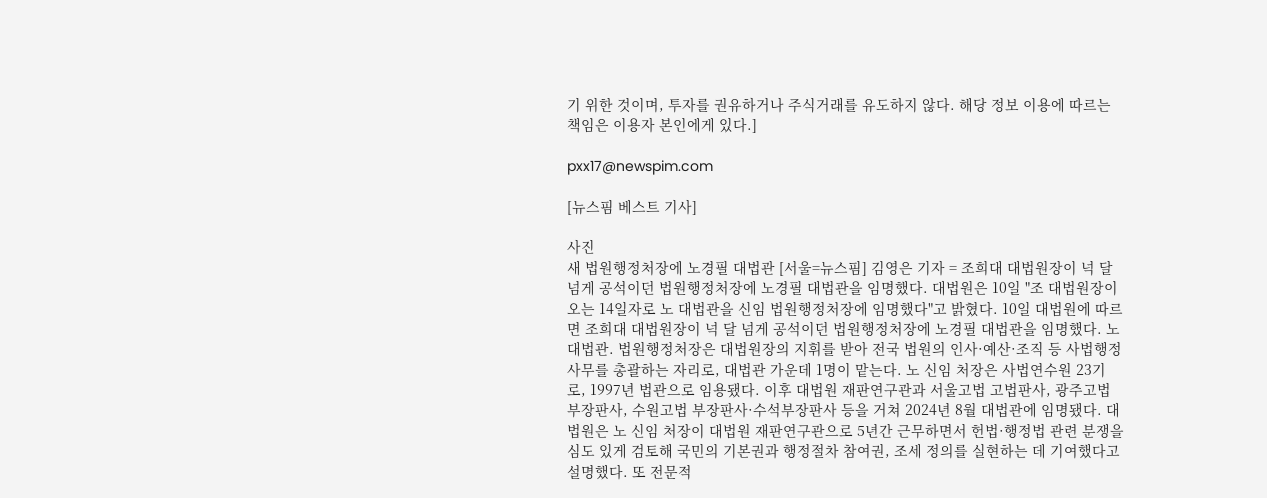기 위한 것이며, 투자를 권유하거나 주식거래를 유도하지 않다. 해당 정보 이용에 따르는 책임은 이용자 본인에게 있다.]

pxx17@newspim.com

[뉴스핌 베스트 기사]

사진
새 법원행정처장에 노경필 대법관 [서울=뉴스핌] 김영은 기자 = 조희대 대법원장이 넉 달 넘게 공석이던 법원행정처장에 노경필 대법관을 임명했다. 대법원은 10일 "조 대법원장이 오는 14일자로 노 대법관을 신임 법원행정처장에 임명했다"고 밝혔다. 10일 대법원에 따르면 조희대 대법원장이 넉 달 넘게 공석이던 법원행정처장에 노경필 대법관을 임명했다. 노 대법관. 법원행정처장은 대법원장의 지휘를 받아 전국 법원의 인사·예산·조직 등 사법행정 사무를 총괄하는 자리로, 대법관 가운데 1명이 맡는다. 노 신임 처장은 사법연수원 23기로, 1997년 법관으로 임용됐다. 이후 대법원 재판연구관과 서울고법 고법판사, 광주고법 부장판사, 수원고법 부장판사·수석부장판사 등을 거쳐 2024년 8월 대법관에 임명됐다. 대법원은 노 신임 처장이 대법원 재판연구관으로 5년간 근무하면서 헌법·행정법 관련 분쟁을 심도 있게 검토해 국민의 기본권과 행정절차 참여권, 조세 정의를 실현하는 데 기여했다고 설명했다. 또 전문적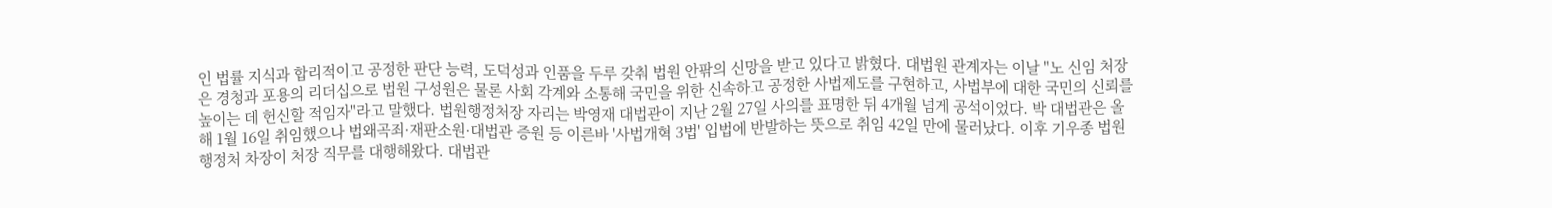인 법률 지식과 합리적이고 공정한 판단 능력, 도덕성과 인품을 두루 갖춰 법원 안팎의 신망을 받고 있다고 밝혔다. 대법원 관계자는 이날 "노 신임 처장은 경청과 포용의 리더십으로 법원 구성원은 물론 사회 각계와 소통해 국민을 위한 신속하고 공정한 사법제도를 구현하고, 사법부에 대한 국민의 신뢰를 높이는 데 헌신할 적임자"라고 말했다. 법원행정처장 자리는 박영재 대법관이 지난 2월 27일 사의를 표명한 뒤 4개월 넘게 공석이었다. 박 대법관은 올해 1월 16일 취임했으나 법왜곡죄·재판소원·대법관 증원 등 이른바 '사법개혁 3법' 입법에 반발하는 뜻으로 취임 42일 만에 물러났다. 이후 기우종 법원행정처 차장이 처장 직무를 대행해왔다. 대법관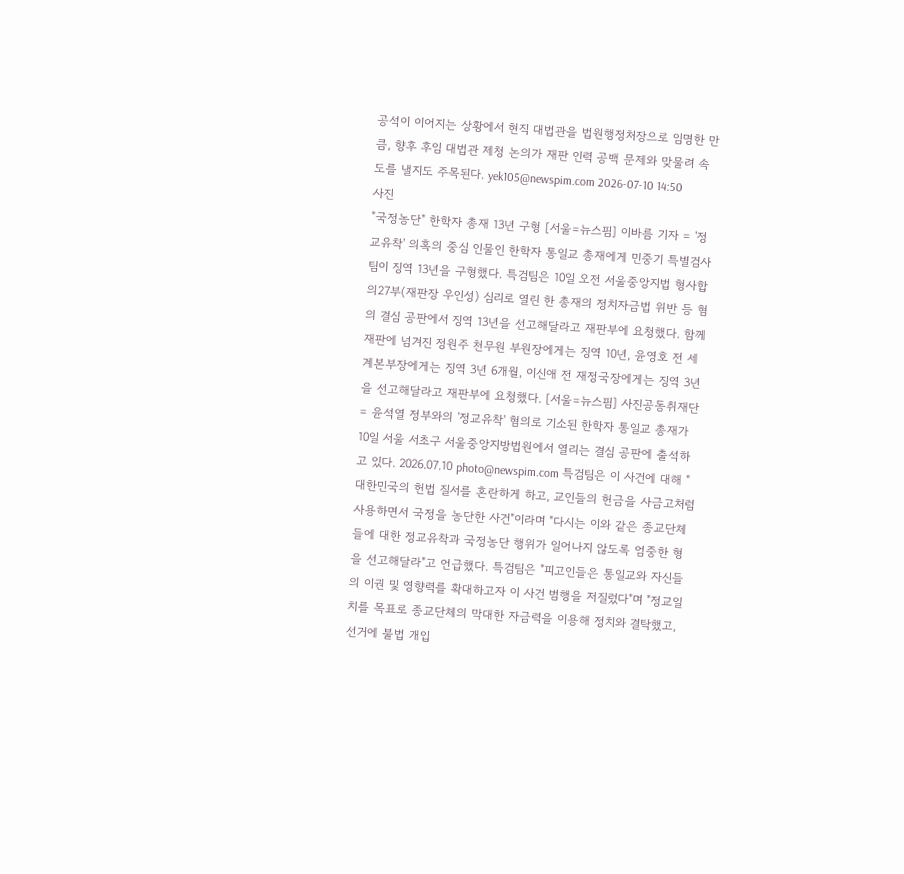공석이 이어지는 상황에서 현직 대법관을 법원행정처장으로 임명한 만큼, 향후 후임 대법관 제청 논의가 재판 인력 공백 문제와 맞물려 속도를 낼지도 주목된다. yek105@newspim.com 2026-07-10 14:50
사진
"국정농단" 한학자 총재 13년 구형 [서울=뉴스핌] 이바름 기자 = '정교유착' 의혹의 중심 인물인 한학자 통일교 총재에게 민중기 특별검사팀이 징역 13년을 구형했다. 특검팀은 10일 오전 서울중앙지법 형사합의27부(재판장 우인성) 심리로 열린 한 총재의 정치자금법 위반 등 혐의 결심 공판에서 징역 13년을 선고해달라고 재판부에 요청했다. 함께 재판에 넘겨진 정원주 천무원 부원장에게는 징역 10년, 윤영호 전 세계본부장에게는 징역 3년 6개월, 이신애 전 재정국장에게는 징역 3년을 선고해달라고 재판부에 요청했다. [서울=뉴스핌] 사진공동취재단 = 윤석열 정부와의 '정교유착' 혐의로 기소된 한학자 통일교 총재가 10일 서울 서초구 서울중앙지방법원에서 열리는 결심 공판에 출석하고 있다. 2026.07.10 photo@newspim.com 특검팀은 이 사건에 대해 "대한민국의 헌법 질서를 혼란하게 하고, 교인들의 헌금을 사금고처럼 사용하면서 국정을 농단한 사건"이라며 "다시는 이와 같은 종교단체들에 대한 정교유착과 국정농단 행위가 일어나지 않도록 엄중한 형을 선고해달라"고 언급했다. 특검팀은 "피고인들은 통일교와 자신들의 이권 및 영향력를 확대하고자 이 사건 범행을 저질렀다"며 "정교일치를 목표로 종교단체의 막대한 자금력을 이용해 정치와 결탁했고, 선거에 불법 개입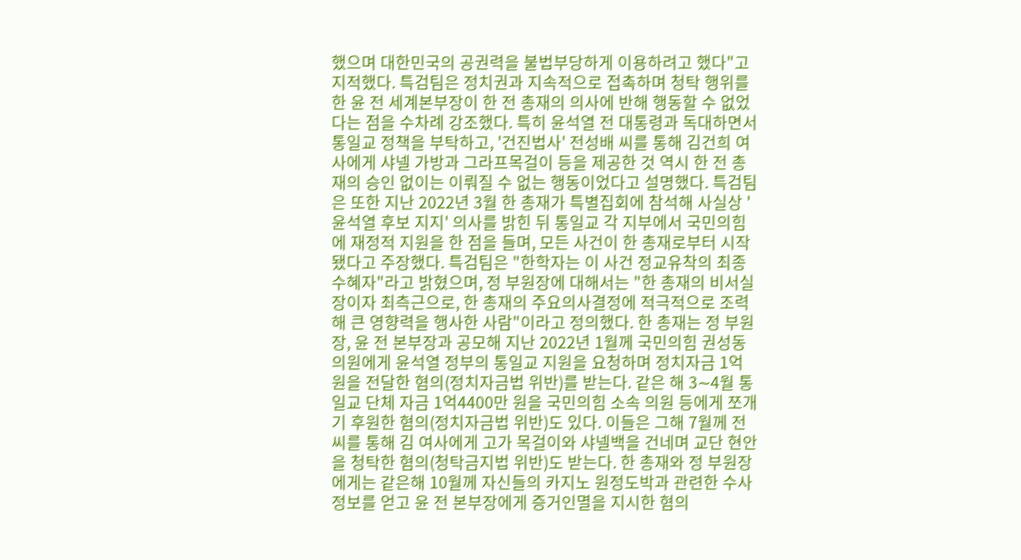했으며 대한민국의 공권력을 불법부당하게 이용하려고 했다"고 지적했다. 특검팀은 정치권과 지속적으로 접촉하며 청탁 행위를 한 윤 전 세계본부장이 한 전 총재의 의사에 반해 행동할 수 없었다는 점을 수차례 강조했다. 특히 윤석열 전 대통령과 독대하면서 통일교 정책을 부탁하고, '건진법사' 전성배 씨를 통해 김건희 여사에게 샤넬 가방과 그라프목걸이 등을 제공한 것 역시 한 전 총재의 승인 없이는 이뤄질 수 없는 행동이었다고 설명했다. 특검팀은 또한 지난 2022년 3월 한 총재가 특별집회에 참석해 사실상 '윤석열 후보 지지' 의사를 밝힌 뒤 통일교 각 지부에서 국민의힘에 재정적 지원을 한 점을 들며, 모든 사건이 한 총재로부터 시작됐다고 주장했다. 특검팀은 "한학자는 이 사건 정교유착의 최종 수혜자"라고 밝혔으며, 정 부원장에 대해서는 "한 총재의 비서실장이자 최측근으로, 한 총재의 주요의사결정에 적극적으로 조력해 큰 영향력을 행사한 사람"이라고 정의했다. 한 총재는 정 부원장, 윤 전 본부장과 공모해 지난 2022년 1월께 국민의힘 권성동 의원에게 윤석열 정부의 통일교 지원을 요청하며 정치자금 1억 원을 전달한 혐의(정치자금법 위반)를 받는다. 같은 해 3∼4월 통일교 단체 자금 1억4400만 원을 국민의힘 소속 의원 등에게 쪼개기 후원한 혐의(정치자금법 위반)도 있다. 이들은 그해 7월께 전 씨를 통해 김 여사에게 고가 목걸이와 샤넬백을 건네며 교단 현안을 청탁한 혐의(청탁금지법 위반)도 받는다. 한 총재와 정 부원장에게는 같은해 10월께 자신들의 카지노 원정도박과 관련한 수사 정보를 얻고 윤 전 본부장에게 증거인멸을 지시한 혐의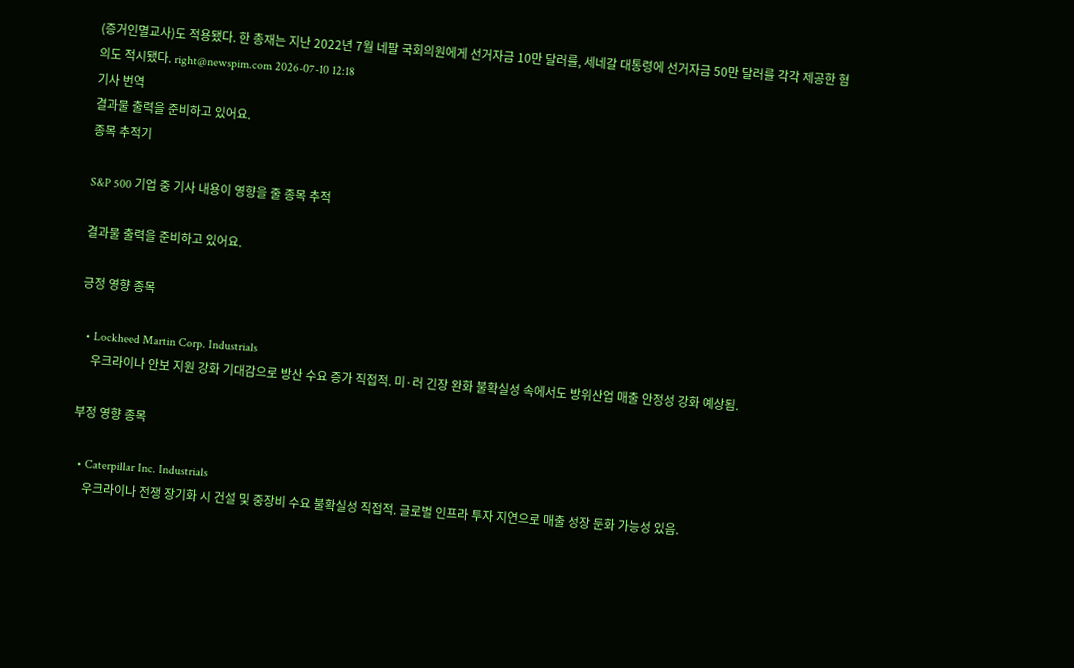(증거인멸교사)도 적용됐다. 한 총재는 지난 2022년 7월 네팔 국회의원에게 선거자금 10만 달러를, 세네갈 대통령에 선거자금 50만 달러를 각각 제공한 혐의도 적시됐다. right@newspim.com 2026-07-10 12:18
기사 번역
결과물 출력을 준비하고 있어요.
종목 추적기

S&P 500 기업 중 기사 내용이 영향을 줄 종목 추적

결과물 출력을 준비하고 있어요.

긍정 영향 종목

  • Lockheed Martin Corp. Industrials
    우크라이나 안보 지원 강화 기대감으로 방산 수요 증가 직접적. 미·러 긴장 완화 불확실성 속에서도 방위산업 매출 안정성 강화 예상됨.

부정 영향 종목

  • Caterpillar Inc. Industrials
    우크라이나 전쟁 장기화 시 건설 및 중장비 수요 불확실성 직접적. 글로벌 인프라 투자 지연으로 매출 성장 둔화 가능성 있음.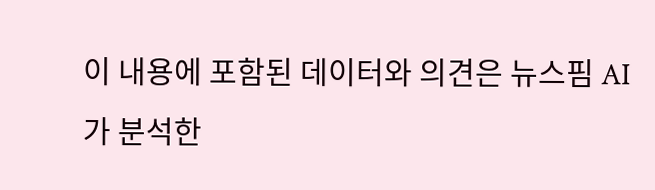이 내용에 포함된 데이터와 의견은 뉴스핌 AI가 분석한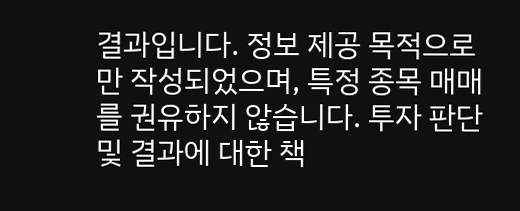결과입니다. 정보 제공 목적으로만 작성되었으며, 특정 종목 매매를 권유하지 않습니다. 투자 판단 및 결과에 대한 책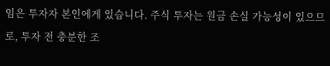임은 투자자 본인에게 있습니다. 주식 투자는 원금 손실 가능성이 있으므로, 투자 전 충분한 조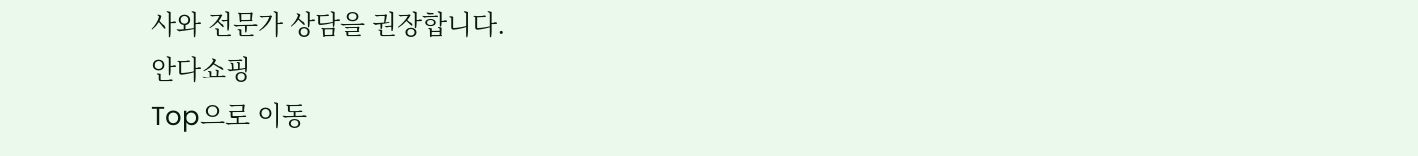사와 전문가 상담을 권장합니다.
안다쇼핑
Top으로 이동